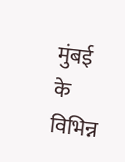मुंबई के विभिन्न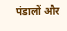पंडालों और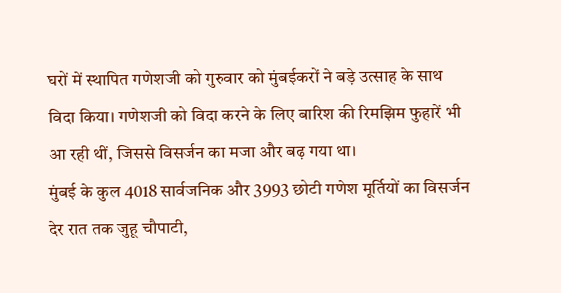घरों में स्थापित गणेशजी को गुरुवार को मुंबईकरों ने बड़े उत्साह के साथ विदा किया। गणेशजी को विदा करने के लिए बारिश की रिमझिम फुहारें भी आ रही थीं, जिससे विसर्जन का मजा और बढ़ गया था।
मुंबई के कुल 4018 सार्वजनिक और 3993 छोटी गणेश मूर्तियों का विसर्जन देर रात तक जुहू चौपाटी,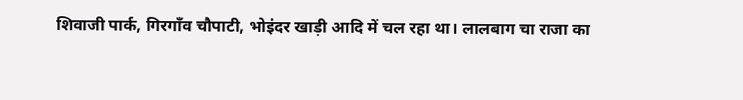शिवाजी पार्क, गिरगाँव चौपाटी, भोइंदर खाड़ी आदि में चल रहा था। लालबाग चा राजा का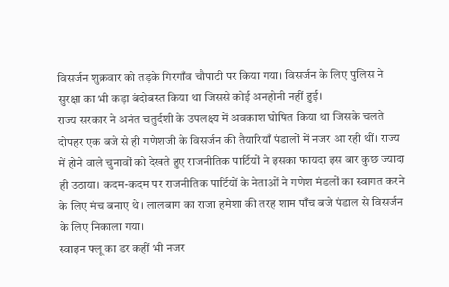विसर्जन शुक्रवार को तड़के गिरगाँव चौपाटी पर किया गया। विसर्जन के लिए पुलिस ने सुरक्षा का भी कड़ा बंदोबस्त किया था जिससे कोई अनहोनी नहीं हुई।
राज्य सरकार ने अनंत चतुर्दशी के उपलक्ष्य में अवकाश घोषित किया था जिसके चलते दोपहर एक बजे से ही गणेशजी के विसर्जन की तैयारियाँ पंडालों में नजर आ रही थीं। राज्य में होने वाले चुनावों को देखते हुए राजनीतिक पार्टियों ने इसका फायदा इस बार कुछ ज्यादा ही उठाया। कदम-कदम पर राजनीतिक पार्टियों के नेताओं ने गणेश मंडलों का स्वागत करने के लिए मंच बनाए थे। लालबाग का राजा हमेशा की तरह शाम पाँच बजे पंडाल से विसर्जन के लिए निकाला गया।
स्वाइन फ्लू का डर कहीं भी नजर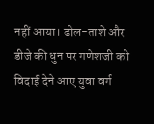नहीं आया। ढोल-ताशे और डीजे की धुन पर गणेशजी को विदाई देने आए युवा वर्ग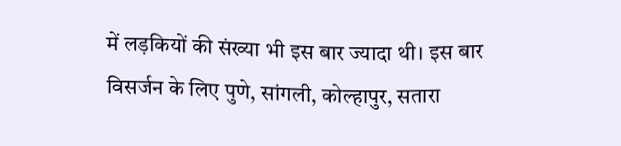में लड़कियों की संख्या भी इस बार ज्यादा थी। इस बार विसर्जन के लिए पुणे, सांगली, कोल्हापुर, सतारा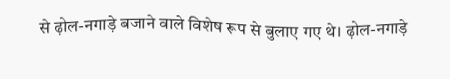से ढ़ोल-नगाड़े बजाने वाले विशेष रूप से बुलाए गए थे। ढ़ोल-नगाड़े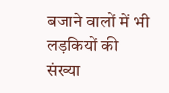बजाने वालों में भी लड़कियों की संख्या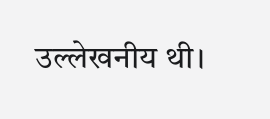उल्लेखनीय थी।